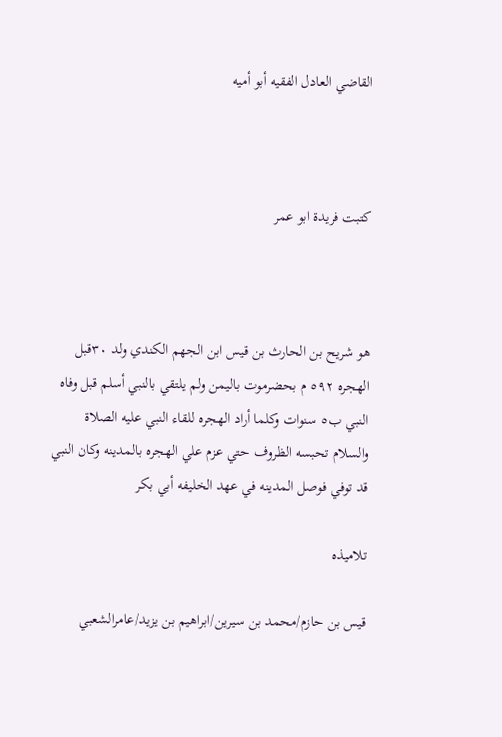القاضي العادل الفقيه أبو أميه



كتبت فريدة ابو عمر



هو شريح بن الحارث بن قيس ابن الجهم الكندي ولد ٣٠قبل الهجره ٥٩٢ م بحضرموت باليمن ولم يلتقي بالنبي أسلم قبل وفاه النبي ب٥ سنوات وكلما أراد الهجره للقاء النبي عليه الصلاة والسلام تحبسه الظروف حتي عزم علي الهجره بالمدينه وكان النبي قد توفي فوصل المدينه في عهد الخليفه أبي بكر

تلاميذه

قيس بن حازم/محمد بن سيرين/ابراهيم بن يزيد/عامرالشعبي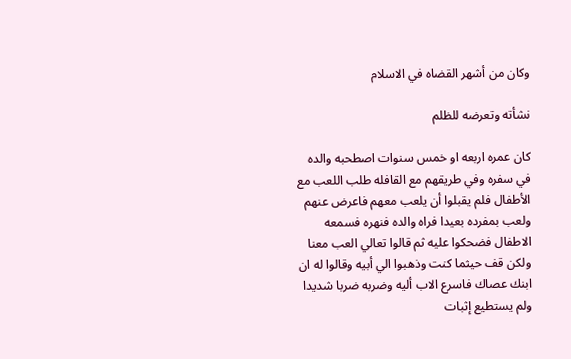وكان من أشهر القضاه في الاسلام

نشأته وتعرضه للظلم

كان عمره اربعه او خمس سنوات اصطحبه والده في سفره وفي طريقهم مع القافله طلب اللعب مع الأطفال فلم يقبلوا أن يلعب معهم فاعرض عنهم ولعب بمفرده بعيدا فراه والده فنهره فسمعه الاطفال فضحكوا عليه ثم قالوا تعالي العب معنا ولكن قف حيثما كنت وذهبوا الي أبيه وقالوا له ان ابنك عصاك فاسرع الاب أليه وضربه ضربا شديدا ولم يستطيع إثبات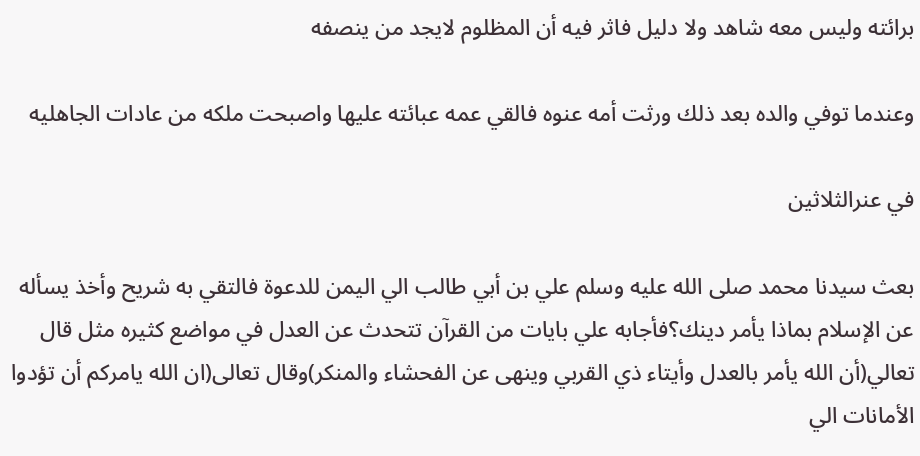برائته وليس معه شاهد ولا دليل فاثر فيه أن المظلوم لايجد من ينصفه

وعندما توفي والده بعد ذلك ورثت أمه عنوه فالقي عمه عبائته عليها واصبحت ملكه من عادات الجاهليه

في عنرالثلاثين

بعث سيدنا محمد صلى الله عليه وسلم علي بن أبي طالب الي اليمن للدعوة فالتقي به شريح وأخذ يسأله عن الإسلام بماذا يأمر دينك؟فأجابه علي بايات من القرآن تتحدث عن العدل في مواضع كثيره مثل قال تعالي(أن الله يأمر بالعدل وأيتاء ذي القربي وينهى عن الفحشاء والمنكر)وقال تعالى(ان الله يامركم أن تؤدوا الأمانات الي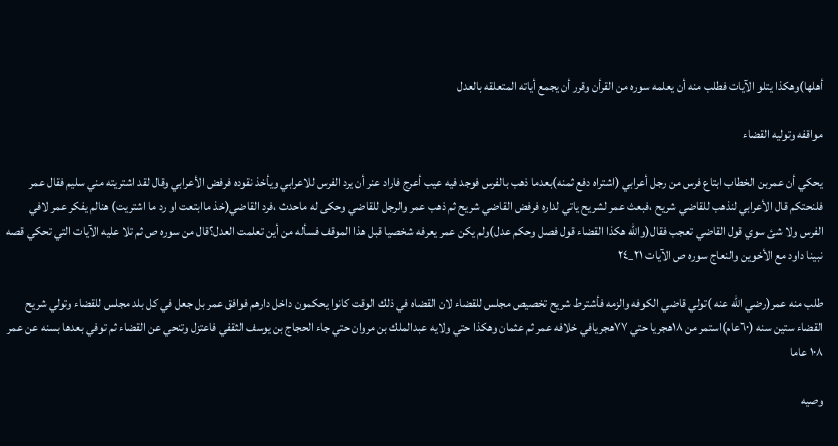أهلها)وهكذا يتلو الآيات فطلب منه أن يعلمه سوره من القرأن وقرر أن يجمع أياته المتعلقه بالعدل

مواقفه وتوليه القضاء

يحكي أن عمربن الخطاب ابتاع فرس من رجل أعرابي (اشتراه دفع ثمنه)بعدما ذهب بالفرس فوجد فيه عيب أعرج فاراد عنر أن يرد الفرس للاعرابي ويأخذ نقوده فرفض الأعرابي وقال لقد اشتريته مني سليم فقال عمر فلنحتكم قال الأعرابي لنذهب للقاضي شريح ،فبعث عمر لشريح ياتي لداره فرفض القاضي شريح ثم ذهب عمر والرجل للقاضي وحكى له ماحدث ،فرد القاضي(خذ ماابتعت او رد ما اشتريت) هنالم يفكر عمر لافي الفرس ولا شئ سوي قول القاضي تعجب فقال(والله هكذا القضاء قول فصل وحكم عدل)ولم يكن عمر يعرفه شخصيا قبل هذا الموقف فسأله من أين تعلمت العدل؟قال من سوره ص ثم تلا عليه الآيات التي تحكي قصه نبينا داود مع الأخوين والنعاج سوره ص الآيات ٢١_٢٤

طلب منه عمر(رضي الله عنه )تولي قاضي الكوفه والزمه فأشترط شريح تخصيص مجلس للقضاء لان القضاه في ذلك الوقت كانوا يحكمون داخل دارهم فوافق عمر بل جعل في كل بلد مجلس للقضاء وتولي شريح القضاء ستين سنه (٦٠عام)استمر من ١٨هجريا حتي ٧٧هجريافي خلافه عمر ثم عثمان وهكذا حتي ولايه عبدالملك بن مروان حتي جاء الحجاج بن يوسف الثقفي فاعتزل وتنحي عن القضاء ثم توفي بعدها بسنه عن عمر ١٠٨ عاما

وصيه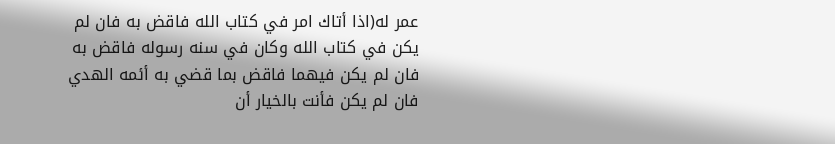عمر له(اذا أتاك امر في كتاب الله فاقض به فان لم يكن في كتاب الله وكان في سنه رسوله فاقض به فان لم يكن فيهما فاقض بما قضي به أئمه الهدي فان لم يكن فأنت بالخيار أن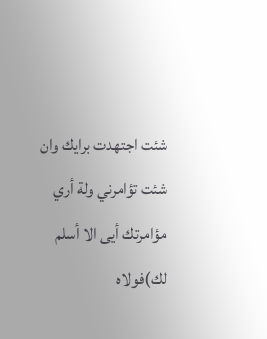شئت اجتهدت برايك وان شئت تؤامرني ولة أري مؤامرتك أيى الا أسلم لك)فولاه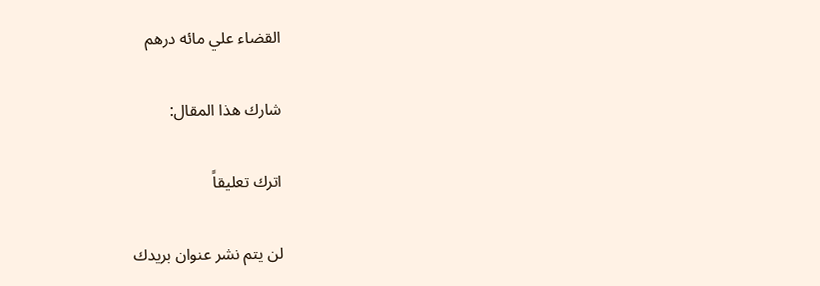القضاء علي مائه درهم

شارك هذا المقال:

اترك تعليقاً

لن يتم نشر عنوان بريدك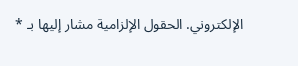الإلكتروني. الحقول الإلزامية مشار إليها بـ *